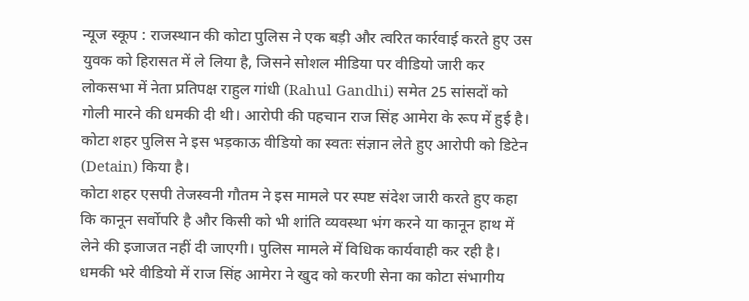न्यूज स्कूप : राजस्थान की कोटा पुलिस ने एक बड़ी और त्वरित कार्रवाई करते हुए उस युवक को हिरासत में ले लिया है, जिसने सोशल मीडिया पर वीडियो जारी कर लोकसभा में नेता प्रतिपक्ष राहुल गांधी (Rahul Gandhi) समेत 25 सांसदों को गोली मारने की धमकी दी थी। आरोपी की पहचान राज सिंह आमेरा के रूप में हुई है। कोटा शहर पुलिस ने इस भड़काऊ वीडियो का स्वतः संज्ञान लेते हुए आरोपी को डिटेन (Detain) किया है।
कोटा शहर एसपी तेजस्वनी गौतम ने इस मामले पर स्पष्ट संदेश जारी करते हुए कहा कि कानून सर्वोपरि है और किसी को भी शांति व्यवस्था भंग करने या कानून हाथ में लेने की इजाजत नहीं दी जाएगी। पुलिस मामले में विधिक कार्यवाही कर रही है।
धमकी भरे वीडियो में राज सिंह आमेरा ने खुद को करणी सेना का कोटा संभागीय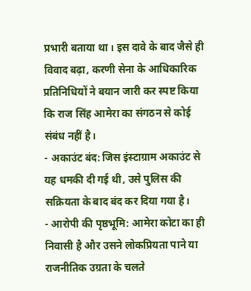प्रभारी बताया था। इस दावे के बाद जैसे ही विवाद बढ़ा, करणी सेना के आधिकारिक प्रतिनिधियों ने बयान जारी कर स्पष्ट किया कि राज सिंह आमेरा का संगठन से कोई संबंध नहीं है।
- अकाउंट बंद: जिस इंस्टाग्राम अकाउंट से यह धमकी दी गई थी, उसे पुलिस की सक्रियता के बाद बंद कर दिया गया है।
- आरोपी की पृष्ठभूमि: आमेरा कोटा का ही निवासी है और उसने लोकप्रियता पाने या राजनीतिक उग्रता के चलते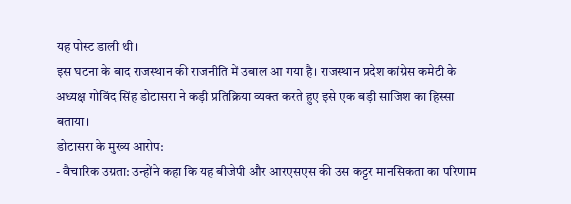यह पोस्ट डाली थी।
इस घटना के बाद राजस्थान की राजनीति में उबाल आ गया है। राजस्थान प्रदेश कांग्रेस कमेटी के अध्यक्ष गोविंद सिंह डोटासरा ने कड़ी प्रतिक्रिया व्यक्त करते हुए इसे एक बड़ी साजिश का हिस्सा बताया।
डोटासरा के मुख्य आरोप:
- वैचारिक उग्रता: उन्होंने कहा कि यह बीजेपी और आरएसएस की उस कट्टर मानसिकता का परिणाम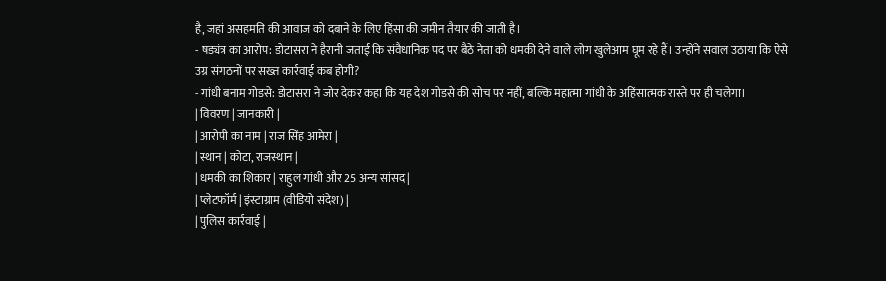है, जहां असहमति की आवाज को दबाने के लिए हिंसा की जमीन तैयार की जाती है।
- षड्यंत्र का आरोप: डोटासरा ने हैरानी जताई कि संवैधानिक पद पर बैठे नेता को धमकी देने वाले लोग खुलेआम घूम रहे हैं। उन्होंने सवाल उठाया कि ऐसे उग्र संगठनों पर सख्त कार्रवाई कब होगी?
- गांधी बनाम गोडसे: डोटासरा ने जोर देकर कहा कि यह देश गोडसे की सोच पर नहीं, बल्कि महात्मा गांधी के अहिंसात्मक रास्ते पर ही चलेगा।
| विवरण | जानकारी |
| आरोपी का नाम | राज सिंह आमेरा |
| स्थान | कोटा, राजस्थान |
| धमकी का शिकार | राहुल गांधी और 25 अन्य सांसद |
| प्लेटफॉर्म | इंस्टाग्राम (वीडियो संदेश) |
| पुलिस कार्रवाई |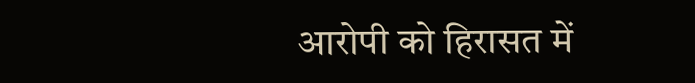आरोपी को हिरासत में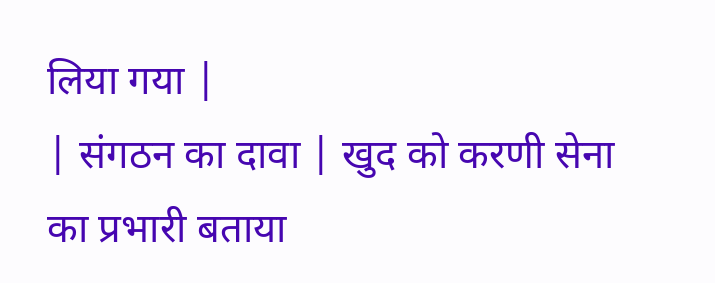लिया गया |
| संगठन का दावा | खुद को करणी सेना का प्रभारी बताया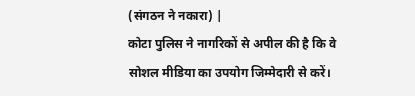(संगठन ने नकारा) |
कोटा पुलिस ने नागरिकों से अपील की है कि वे सोशल मीडिया का उपयोग जिम्मेदारी से करें।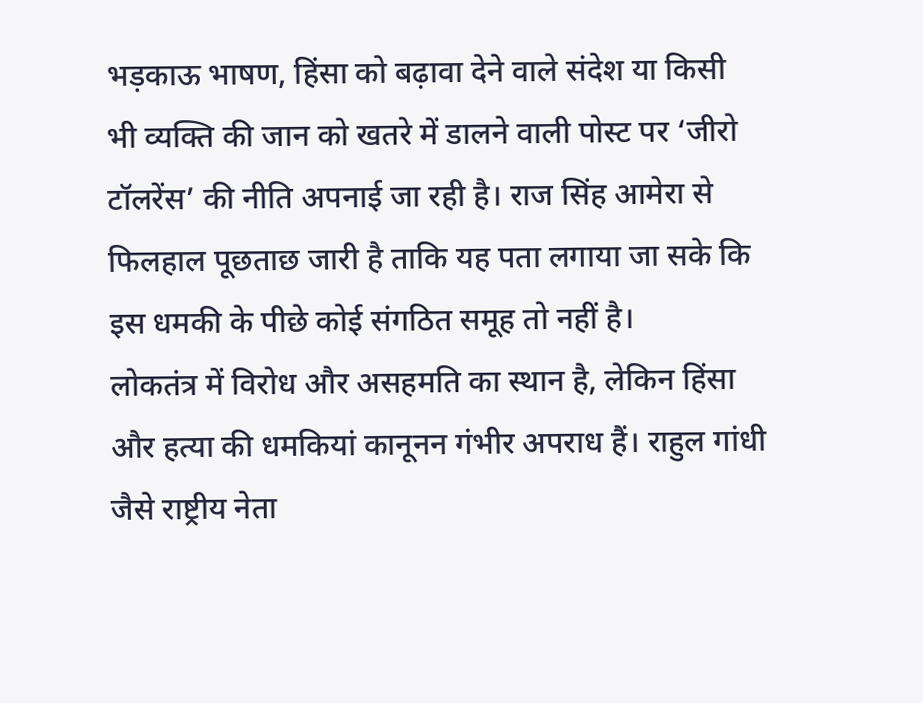भड़काऊ भाषण, हिंसा को बढ़ावा देने वाले संदेश या किसी भी व्यक्ति की जान को खतरे में डालने वाली पोस्ट पर ‘जीरो टॉलरेंस’ की नीति अपनाई जा रही है। राज सिंह आमेरा से फिलहाल पूछताछ जारी है ताकि यह पता लगाया जा सके कि इस धमकी के पीछे कोई संगठित समूह तो नहीं है।
लोकतंत्र में विरोध और असहमति का स्थान है, लेकिन हिंसा और हत्या की धमकियां कानूनन गंभीर अपराध हैं। राहुल गांधी जैसे राष्ट्रीय नेता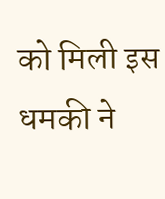को मिली इस धमकी ने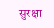सुरक्षा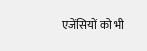एजेंसियों को भी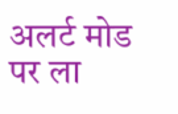अलर्ट मोड पर ला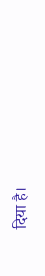दिया है।